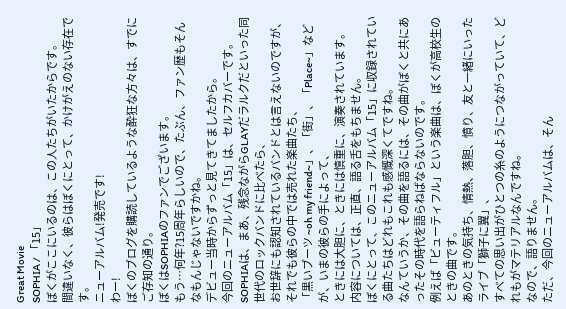Great Movie
SOPHIA / 「15」
ぼくがここにいるのは、この人たちがいたからです。
間違いなく、彼らはぼくにとって、かけがえのない存在です。
ニューアルバム!発売です!
わー!
ぼくのブログを購読しているような酔狂な方々は、すでにご存知の通り。
ぼくはSOPHIAのファンでございます。
もう…何年?15周年らしいので、たぶん、ファン歴もそんなもんじゃないですかね。
デビュー当時からずっと見てきてましたから。
今回のニューアルバム「15」は、セルフカバーです。
SOPHIAは、まあ、残念ながらGLAYだラルクだといった同世代のロックバンドに比べたら、
お世辞にも認知されているバンドとは言えないのですが、それでも彼らの中では売れた楽曲たち、
「黒いブーツ ~oh my friend~」、「街」、「Place~」などが、いまの彼らの手によって、
ときには大胆に、ときには慎重に、演奏されています。
内容については、正直、語る舌をもちません。
ぼくにとって、このニューアルバム「15」に収録されている曲たちはどれもこれも感慨深くてですね。
なんていうか、その曲を語るには、その曲がぼくと共にあったその時代を語らねばならないのです。
例えば「ビューティフル」という楽曲は、ぼくが高校生のときの曲です。
あのときの気持ち、情熱、落胆、憤り、友と一緒にいったライブ「獅子に翼」、
すべての思い出がひとつの糸のようにつながっていて、どれもがマテリアルなんですね。
なので、語りません。
ただ、今回のニューアルバムは、そん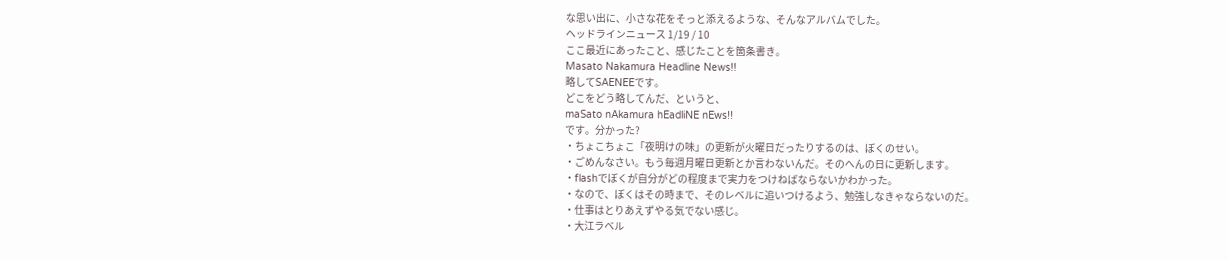な思い出に、小さな花をそっと添えるような、そんなアルバムでした。
ヘッドラインニュース 1/19 / 10
ここ最近にあったこと、感じたことを箇条書き。
Masato Nakamura Headline News!!
略してSAENEEです。
どこをどう略してんだ、というと、
maSato nAkamura hEadliNE nEws!!
です。分かった?
・ちょこちょこ「夜明けの味」の更新が火曜日だったりするのは、ぼくのせい。
・ごめんなさい。もう毎週月曜日更新とか言わないんだ。そのへんの日に更新します。
・flashでぼくが自分がどの程度まで実力をつけねばならないかわかった。
・なので、ぼくはその時まで、そのレベルに追いつけるよう、勉強しなきゃならないのだ。
・仕事はとりあえずやる気でない感じ。
・大江ラベル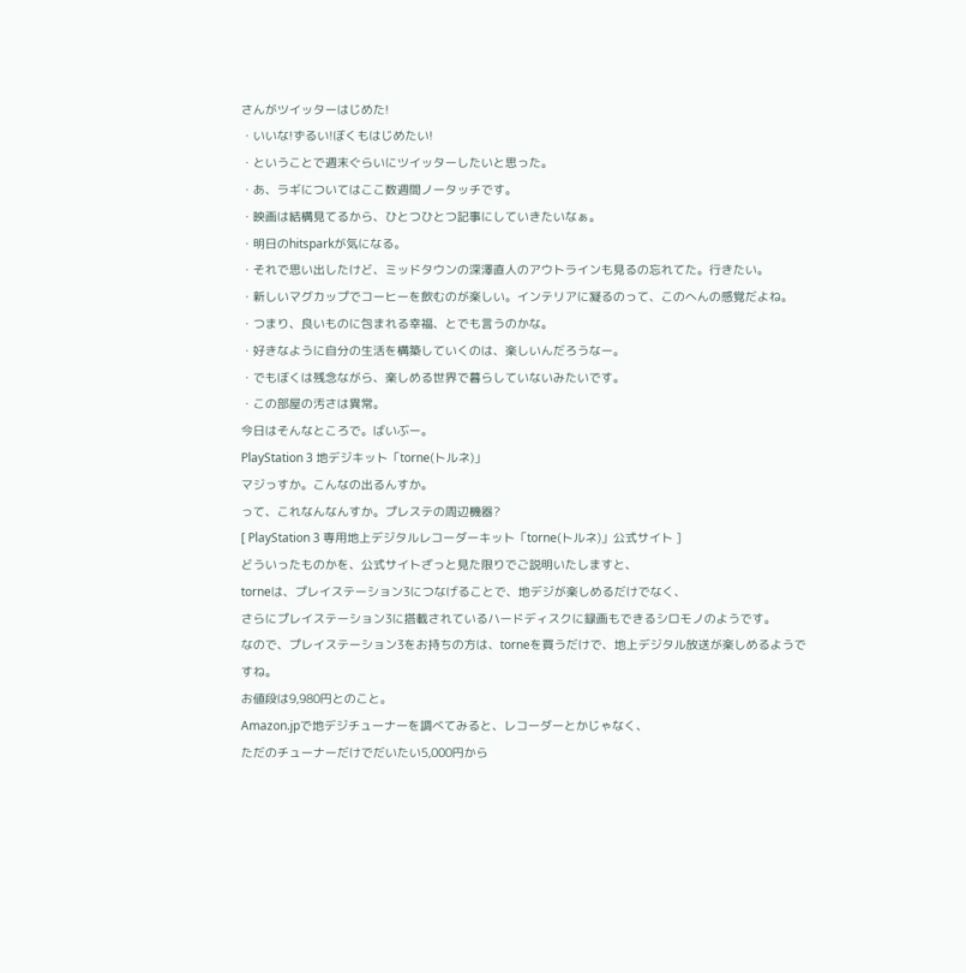さんがツイッターはじめた!
・いいな!ずるい!ぼくもはじめたい!
・ということで週末ぐらいにツイッターしたいと思った。
・あ、ラギについてはここ数週間ノータッチです。
・映画は結構見てるから、ひとつひとつ記事にしていきたいなぁ。
・明日のhitsparkが気になる。
・それで思い出したけど、ミッドタウンの深澤直人のアウトラインも見るの忘れてた。行きたい。
・新しいマグカップでコーヒーを飲むのが楽しい。インテリアに凝るのって、このへんの感覚だよね。
・つまり、良いものに包まれる幸福、とでも言うのかな。
・好きなように自分の生活を構築していくのは、楽しいんだろうなー。
・でもぼくは残念ながら、楽しめる世界で暮らしていないみたいです。
・この部屋の汚さは異常。
今日はそんなところで。ばいぶー。
PlayStation 3 地デジキット「torne(トルネ)」
マジっすか。こんなの出るんすか。
って、これなんなんすか。プレステの周辺機器?
[ PlayStation 3 専用地上デジタルレコーダーキット「torne(トルネ)」公式サイト ]
どういったものかを、公式サイトざっと見た限りでご説明いたしますと、
torneは、プレイステーション3につなげることで、地デジが楽しめるだけでなく、
さらにプレイステーション3に搭載されているハードディスクに録画もできるシロモノのようです。
なので、プレイステーション3をお持ちの方は、torneを買うだけで、地上デジタル放送が楽しめるようですね。
お値段は9,980円とのこと。
Amazon.jpで地デジチューナーを調べてみると、レコーダーとかじゃなく、
ただのチューナーだけでだいたい5,000円から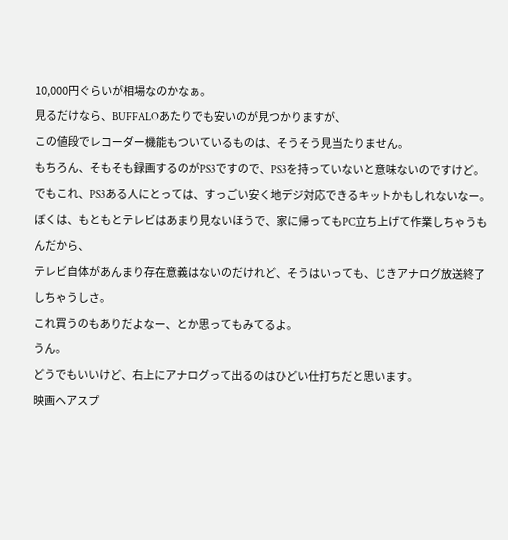10,000円ぐらいが相場なのかなぁ。
見るだけなら、BUFFALOあたりでも安いのが見つかりますが、
この値段でレコーダー機能もついているものは、そうそう見当たりません。
もちろん、そもそも録画するのがPS3ですので、PS3を持っていないと意味ないのですけど。
でもこれ、PS3ある人にとっては、すっごい安く地デジ対応できるキットかもしれないなー。
ぼくは、もともとテレビはあまり見ないほうで、家に帰ってもPC立ち上げて作業しちゃうもんだから、
テレビ自体があんまり存在意義はないのだけれど、そうはいっても、じきアナログ放送終了しちゃうしさ。
これ買うのもありだよなー、とか思ってもみてるよ。
うん。
どうでもいいけど、右上にアナログって出るのはひどい仕打ちだと思います。
映画ヘアスプ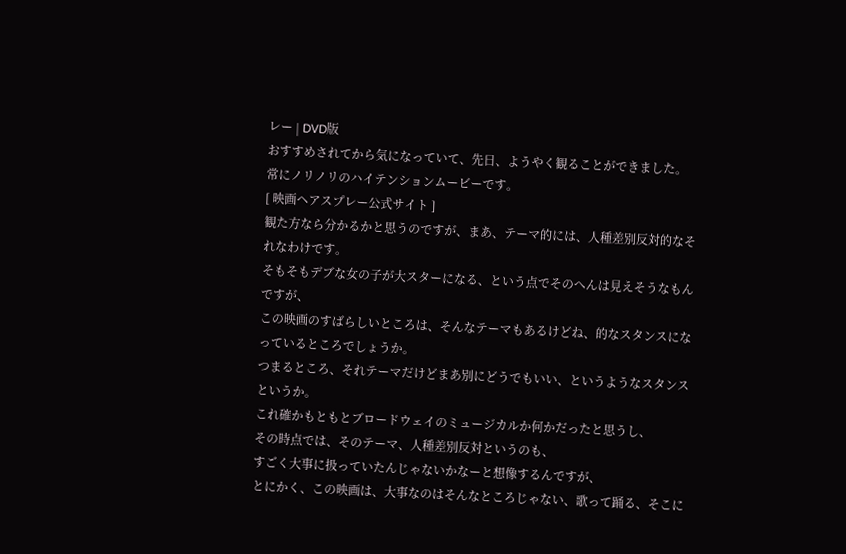レー | DVD版
おすすめされてから気になっていて、先日、ようやく観ることができました。
常にノリノリのハイテンションムービーです。
[ 映画ヘアスプレー公式サイト ]
観た方なら分かるかと思うのですが、まあ、テーマ的には、人種差別反対的なそれなわけです。
そもそもデブな女の子が大スターになる、という点でそのへんは見えそうなもんですが、
この映画のすばらしいところは、そんなテーマもあるけどね、的なスタンスになっているところでしょうか。
つまるところ、それテーマだけどまあ別にどうでもいい、というようなスタンスというか。
これ確かもともとブロードウェイのミュージカルか何かだったと思うし、
その時点では、そのテーマ、人種差別反対というのも、
すごく大事に扱っていたんじゃないかなーと想像するんですが、
とにかく、この映画は、大事なのはそんなところじゃない、歌って踊る、そこに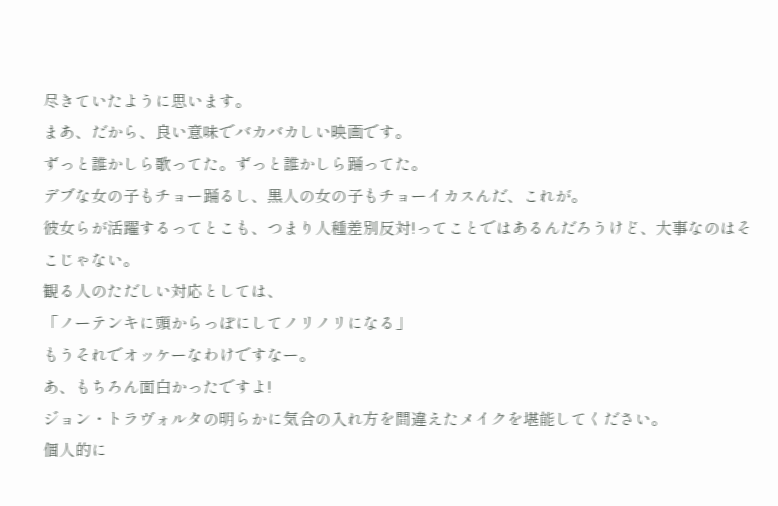尽きていたように思います。
まあ、だから、良い意味でバカバカしい映画です。
ずっと誰かしら歌ってた。ずっと誰かしら踊ってた。
デブな女の子もチョー踊るし、黒人の女の子もチョーイカスんだ、これが。
彼女らが活躍するってとこも、つまり人種差別反対!ってことではあるんだろうけど、大事なのはそこじゃない。
観る人のただしい対応としては、
「ノーテンキに頭からっぽにしてノリノリになる」
もうそれでオッケーなわけですなー。
あ、もちろん面白かったですよ!
ジョン・トラヴォルタの明らかに気合の入れ方を間違えたメイクを堪能してください。
個人的に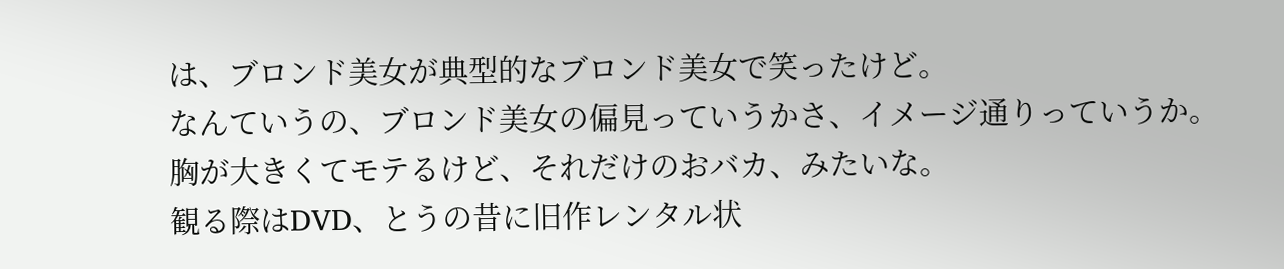は、ブロンド美女が典型的なブロンド美女で笑ったけど。
なんていうの、ブロンド美女の偏見っていうかさ、イメージ通りっていうか。
胸が大きくてモテるけど、それだけのおバカ、みたいな。
観る際はDVD、とうの昔に旧作レンタル状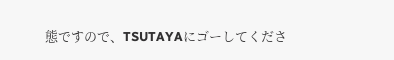態ですので、TSUTAYAにゴーしてくださ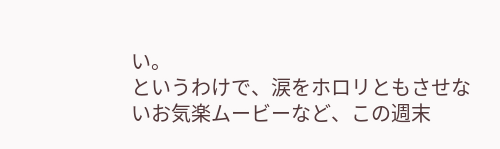い。
というわけで、涙をホロリともさせないお気楽ムービーなど、この週末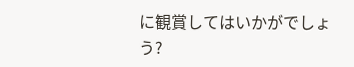に観賞してはいかがでしょう?